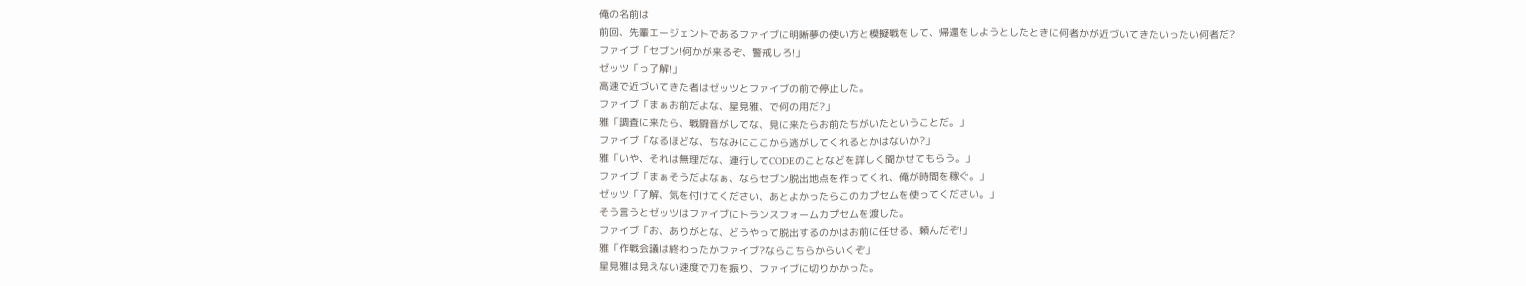俺の名前は
前回、先輩エージェントであるファイブに明晰夢の使い方と模擬戦をして、帰還をしようとしたときに何者かが近づいてきたいったい何者だ?
ファイブ「セブン!何かが来るぞ、警戒しろ!」
ゼッツ「っ了解!」
高速で近づいてきた者はゼッツとファイブの前で停止した。
ファイブ「まぁお前だよな、星見雅、で何の用だ?」
雅「調査に来たら、戦闘音がしてな、見に来たらお前たちがいたということだ。」
ファイブ「なるほどな、ちなみにここから逃がしてくれるとかはないか?」
雅「いや、それは無理だな、連行してCODEのことなどを詳しく聞かせてもらう。」
ファイブ「まぁそうだよなぁ、ならセブン脱出地点を作ってくれ、俺が時間を稼ぐ。」
ゼッツ「了解、気を付けてください、あとよかったらこのカプセムを使ってください。」
そう言うとゼッツはファイブにトランスフォームカプセムを渡した。
ファイブ「お、ありがとな、どうやって脱出するのかはお前に任せる、頼んだぞ!」
雅「作戦会議は終わったかファイブ?ならこちらからいくぞ」
星見雅は見えない速度で刀を振り、ファイブに切りかかった。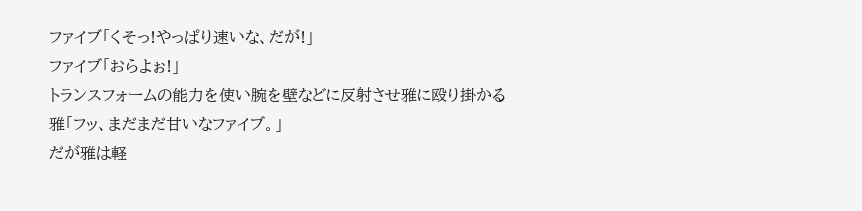ファイブ「くそっ!やっぱり速いな、だが!」
ファイブ「おらよぉ!」
トランスフォームの能力を使い腕を壁などに反射させ雅に殴り掛かる
雅「フッ、まだまだ甘いなファイブ。」
だが雅は軽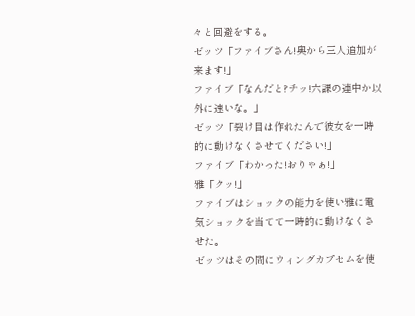々と回避をする。
ゼッツ「ファイブさん!奥から三人追加が来ます!」
ファイブ「なんだと?チッ!六課の連中か以外に速いな。」
ゼッツ「裂け目は作れたんで彼女を一時的に動けなくさせてください!」
ファイブ「わかった!おりゃぁ!」
雅「クッ!」
ファイブはショックの能力を使い雅に電気ショックを当てて一時的に動けなくさせた。
ゼッツはその間にウィングカプセムを使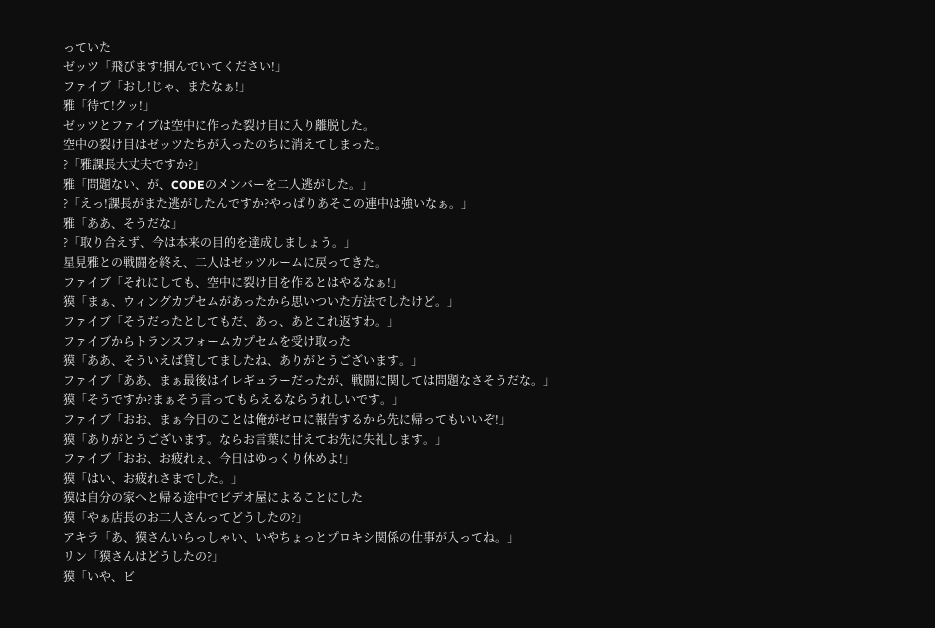っていた
ゼッツ「飛びます!掴んでいてください!」
ファイブ「おし!じゃ、またなぁ!」
雅「待て!クッ!」
ゼッツとファイブは空中に作った裂け目に入り離脱した。
空中の裂け目はゼッツたちが入ったのちに消えてしまった。
?「雅課長大丈夫ですか?」
雅「問題ない、が、CODEのメンバーを二人逃がした。」
?「えっ!課長がまた逃がしたんですか?やっぱりあそこの連中は強いなぁ。」
雅「ああ、そうだな」
?「取り合えず、今は本来の目的を達成しましょう。」
星見雅との戦闘を終え、二人はゼッツルームに戻ってきた。
ファイブ「それにしても、空中に裂け目を作るとはやるなぁ!」
獏「まぁ、ウィングカプセムがあったから思いついた方法でしたけど。」
ファイブ「そうだったとしてもだ、あっ、あとこれ返すわ。」
ファイブからトランスフォームカプセムを受け取った
獏「ああ、そういえば貸してましたね、ありがとうございます。」
ファイブ「ああ、まぁ最後はイレギュラーだったが、戦闘に関しては問題なさそうだな。」
獏「そうですか?まぁそう言ってもらえるならうれしいです。」
ファイブ「おお、まぁ今日のことは俺がゼロに報告するから先に帰ってもいいぞ!」
獏「ありがとうございます。ならお言葉に甘えてお先に失礼します。」
ファイブ「おお、お疲れぇ、今日はゆっくり休めよ!」
獏「はい、お疲れさまでした。」
獏は自分の家へと帰る途中でビデオ屋によることにした
獏「やぁ店長のお二人さんってどうしたの?」
アキラ「あ、獏さんいらっしゃい、いやちょっとプロキシ関係の仕事が入ってね。」
リン「獏さんはどうしたの?」
獏「いや、ビ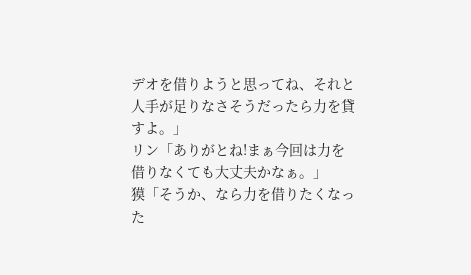デオを借りようと思ってね、それと人手が足りなさそうだったら力を貸すよ。」
リン「ありがとね!まぁ今回は力を借りなくても大丈夫かなぁ。」
獏「そうか、なら力を借りたくなった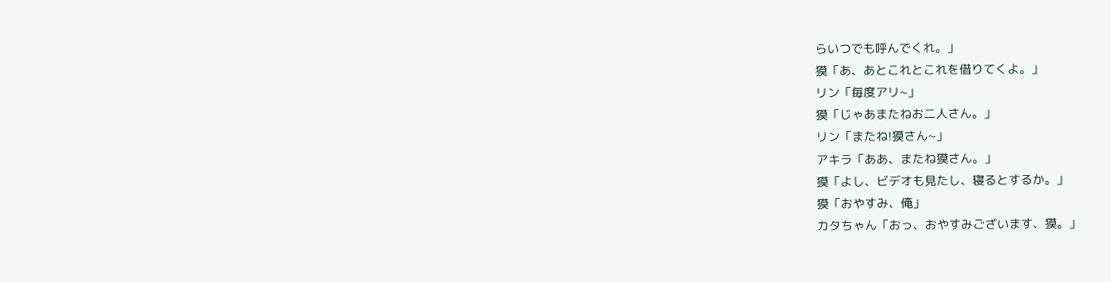らいつでも呼んでくれ。」
獏「あ、あとこれとこれを借りてくよ。」
リン「毎度アリ~」
獏「じゃあまたねお二人さん。」
リン「またね!獏さん~」
アキラ「ああ、またね獏さん。」
獏「よし、ビデオも見たし、寝るとするか。」
獏「おやすみ、俺」
カタちゃん「おっ、おやすみございます、獏。」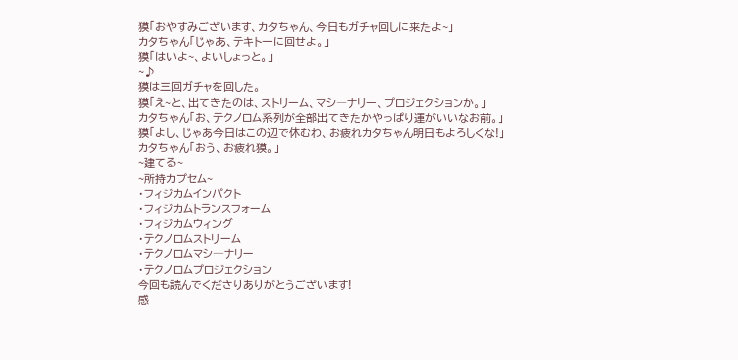獏「おやすみございます、カタちゃん、今日もガチャ回しに来たよ~」
カタちゃん「じゃあ、テキトーに回せよ。」
獏「はいよ~、よいしょっと。」
~♪
獏は三回ガチャを回した。
獏「え~と、出てきたのは、ストリーム、マシ―ナリー、プロジェクションか。」
カタちゃん「お、テクノロム系列が全部出てきたかやっぱり運がいいなお前。」
獏「よし、じゃあ今日はこの辺で休むわ、お疲れカタちゃん明日もよろしくな!」
カタちゃん「おう、お疲れ獏。」
~建てる~
~所持カプセム~
・フィジカムインパクト
・フィジカムトランスフォーム
・フィジカムウィング
・テクノロムストリーム
・テクノロムマシ―ナリー
・テクノロムプロジェクション
今回も読んでくださりありがとうございます!
感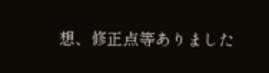想、修正点等ありました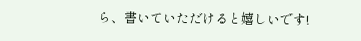ら、書いていただけると嬉しいです!